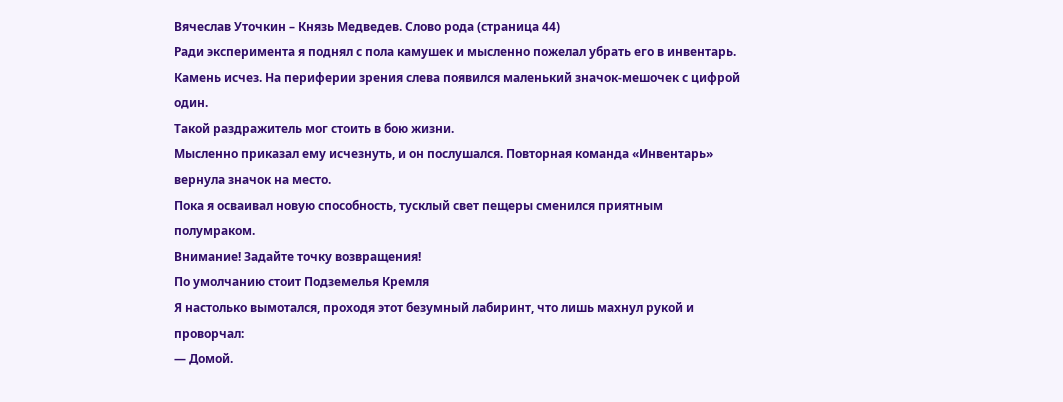Вячеслав Уточкин – Князь Медведев. Слово рода (страница 44)
Ради эксперимента я поднял с пола камушек и мысленно пожелал убрать его в инвентарь. Камень исчез. На периферии зрения слева появился маленький значок-мешочек с цифрой один.
Такой раздражитель мог стоить в бою жизни.
Мысленно приказал ему исчезнуть, и он послушался. Повторная команда «Инвентарь» вернула значок на место.
Пока я осваивал новую способность, тусклый свет пещеры сменился приятным полумраком.
Внимание! Задайте точку возвращения!
По умолчанию стоит Подземелья Кремля
Я настолько вымотался, проходя этот безумный лабиринт, что лишь махнул рукой и проворчал:
— Домой.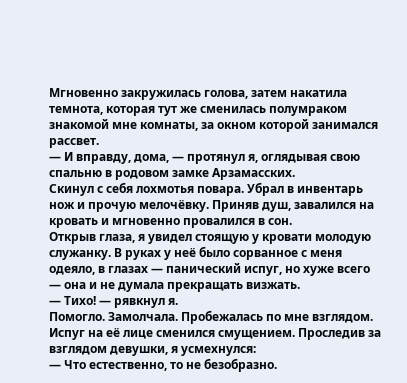Мгновенно закружилась голова, затем накатила темнота, которая тут же сменилась полумраком знакомой мне комнаты, за окном которой занимался рассвет.
— И вправду, дома, — протянул я, оглядывая свою спальню в родовом замке Арзамасских.
Скинул с себя лохмотья повара. Убрал в инвентарь нож и прочую мелочёвку. Приняв душ, завалился на кровать и мгновенно провалился в сон.
Открыв глаза, я увидел стоящую у кровати молодую служанку. В руках у неё было сорванное с меня одеяло, в глазах — панический испуг, но хуже всего — она и не думала прекращать визжать.
— Тихо! — рявкнул я.
Помогло. Замолчала. Пробежалась по мне взглядом. Испуг на её лице сменился смущением. Проследив за взглядом девушки, я усмехнулся:
— Что естественно, то не безобразно.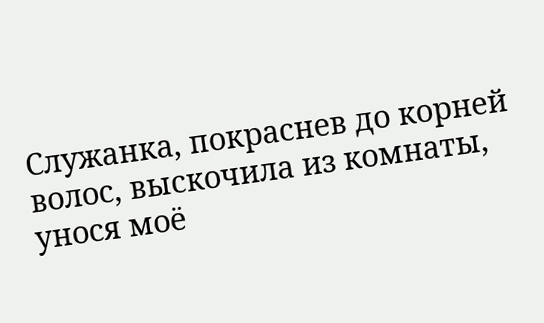Служанка, покраснев до корней волос, выскочила из комнаты, унося моё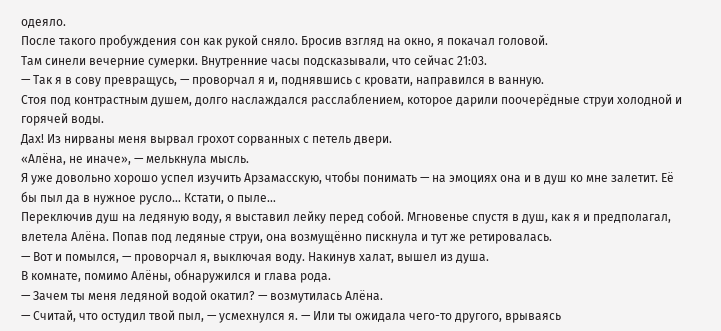одеяло.
После такого пробуждения сон как рукой сняло. Бросив взгляд на окно, я покачал головой.
Там синели вечерние сумерки. Внутренние часы подсказывали, что сейчас 21:03.
— Так я в сову превращусь, — проворчал я и, поднявшись с кровати, направился в ванную.
Стоя под контрастным душем, долго наслаждался расслаблением, которое дарили поочерёдные струи холодной и горячей воды.
Дах! Из нирваны меня вырвал грохот сорванных с петель двери.
«Алёна, не иначе», — мелькнула мысль.
Я уже довольно хорошо успел изучить Арзамасскую, чтобы понимать — на эмоциях она и в душ ко мне залетит. Её бы пыл да в нужное русло… Кстати, о пыле…
Переключив душ на ледяную воду, я выставил лейку перед собой. Мгновенье спустя в душ, как я и предполагал, влетела Алёна. Попав под ледяные струи, она возмущённо пискнула и тут же ретировалась.
— Вот и помылся, — проворчал я, выключая воду. Накинув халат, вышел из душа.
В комнате, помимо Алёны, обнаружился и глава рода.
— Зачем ты меня ледяной водой окатил? — возмутилась Алёна.
— Считай, что остудил твой пыл, — усмехнулся я. — Или ты ожидала чего-то другого, врываясь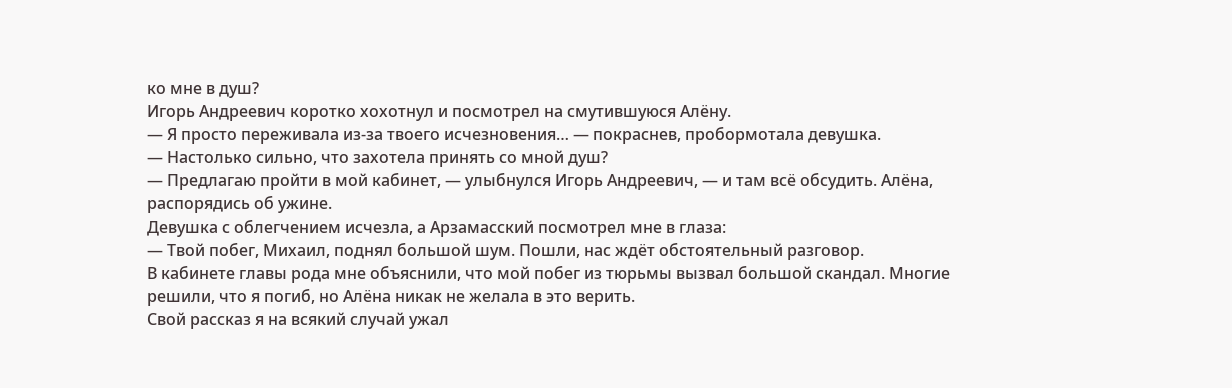ко мне в душ?
Игорь Андреевич коротко хохотнул и посмотрел на смутившуюся Алёну.
— Я просто переживала из-за твоего исчезновения… — покраснев, пробормотала девушка.
— Настолько сильно, что захотела принять со мной душ?
— Предлагаю пройти в мой кабинет, — улыбнулся Игорь Андреевич, — и там всё обсудить. Алёна, распорядись об ужине.
Девушка с облегчением исчезла, а Арзамасский посмотрел мне в глаза:
— Твой побег, Михаил, поднял большой шум. Пошли, нас ждёт обстоятельный разговор.
В кабинете главы рода мне объяснили, что мой побег из тюрьмы вызвал большой скандал. Многие решили, что я погиб, но Алёна никак не желала в это верить.
Свой рассказ я на всякий случай ужал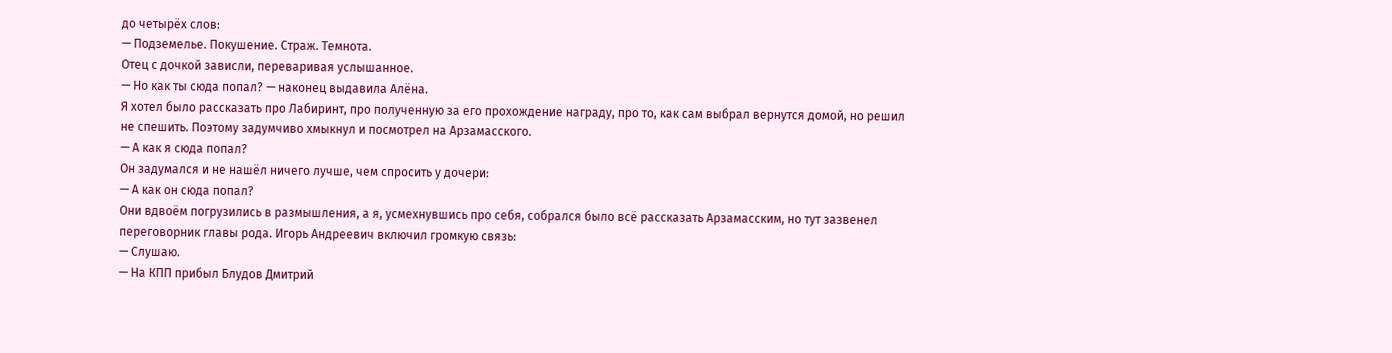до четырёх слов:
— Подземелье. Покушение. Страж. Темнота.
Отец с дочкой зависли, переваривая услышанное.
— Но как ты сюда попал? — наконец выдавила Алёна.
Я хотел было рассказать про Лабиринт, про полученную за его прохождение награду, про то, как сам выбрал вернутся домой, но решил не спешить. Поэтому задумчиво хмыкнул и посмотрел на Арзамасского.
— А как я сюда попал?
Он задумался и не нашёл ничего лучше, чем спросить у дочери:
— А как он сюда попал?
Они вдвоём погрузились в размышления, а я, усмехнувшись про себя, собрался было всё рассказать Арзамасским, но тут зазвенел переговорник главы рода. Игорь Андреевич включил громкую связь:
— Слушаю.
— На КПП прибыл Блудов Дмитрий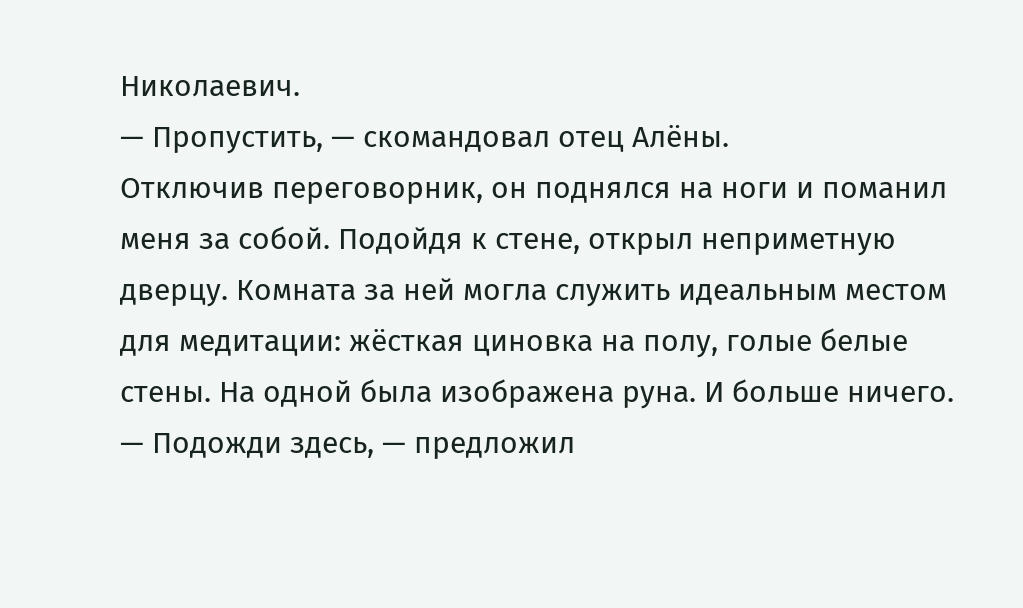Николаевич.
— Пропустить, — скомандовал отец Алёны.
Отключив переговорник, он поднялся на ноги и поманил меня за собой. Подойдя к стене, открыл неприметную дверцу. Комната за ней могла служить идеальным местом для медитации: жёсткая циновка на полу, голые белые стены. На одной была изображена руна. И больше ничего.
— Подожди здесь, — предложил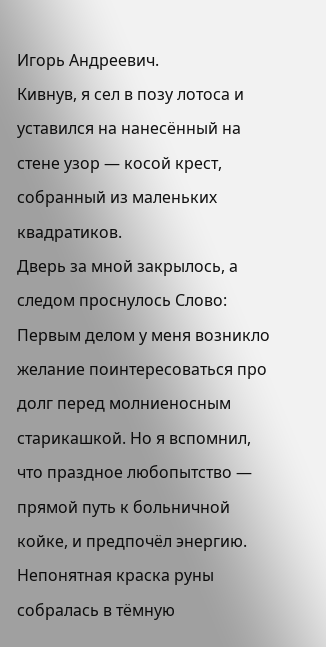Игорь Андреевич.
Кивнув, я сел в позу лотоса и уставился на нанесённый на стене узор — косой крест, собранный из маленьких квадратиков.
Дверь за мной закрылось, а следом проснулось Слово:
Первым делом у меня возникло желание поинтересоваться про долг перед молниеносным старикашкой. Но я вспомнил, что праздное любопытство — прямой путь к больничной койке, и предпочёл энергию.
Непонятная краска руны собралась в тёмную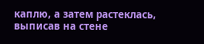каплю, а затем растеклась, выписав на стене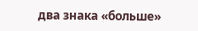два знака «больше»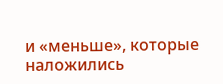и «меньше», которые наложились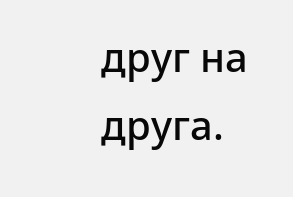друг на друга.